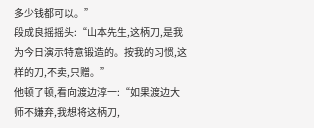多少钱都可以。”
段成良摇摇头:“山本先生,这柄刀,是我为今日演示特意锻造的。按我的习惯,这样的刀,不卖,只赠。”
他顿了顿,看向渡边淳一:“如果渡边大师不嫌弃,我想将这柄刀,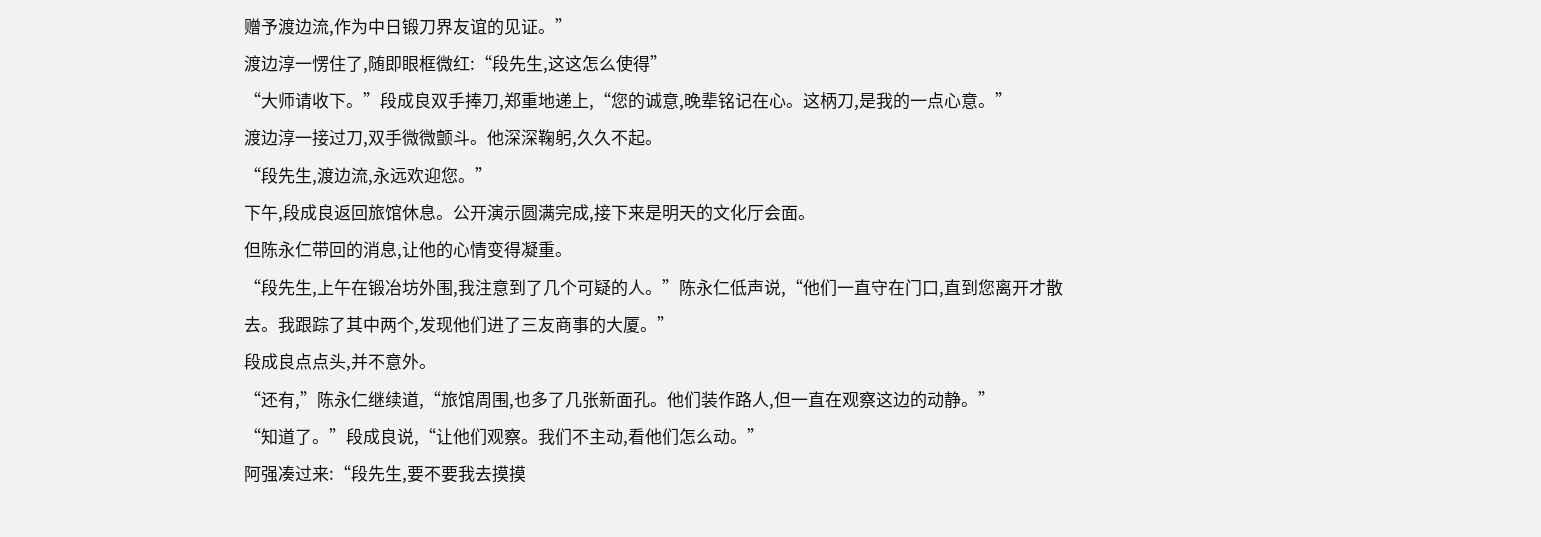赠予渡边流,作为中日锻刀界友谊的见证。”
渡边淳一愣住了,随即眼框微红:“段先生,这这怎么使得”
“大师请收下。”段成良双手捧刀,郑重地递上,“您的诚意,晚辈铭记在心。这柄刀,是我的一点心意。”
渡边淳一接过刀,双手微微颤斗。他深深鞠躬,久久不起。
“段先生,渡边流,永远欢迎您。”
下午,段成良返回旅馆休息。公开演示圆满完成,接下来是明天的文化厅会面。
但陈永仁带回的消息,让他的心情变得凝重。
“段先生,上午在锻冶坊外围,我注意到了几个可疑的人。”陈永仁低声说,“他们一直守在门口,直到您离开才散去。我跟踪了其中两个,发现他们进了三友商事的大厦。”
段成良点点头,并不意外。
“还有,”陈永仁继续道,“旅馆周围,也多了几张新面孔。他们装作路人,但一直在观察这边的动静。”
“知道了。”段成良说,“让他们观察。我们不主动,看他们怎么动。”
阿强凑过来:“段先生,要不要我去摸摸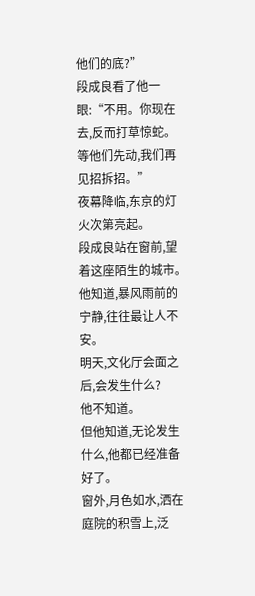他们的底?”
段成良看了他一眼:“不用。你现在去,反而打草惊蛇。等他们先动,我们再见招拆招。”
夜幕降临,东京的灯火次第亮起。
段成良站在窗前,望着这座陌生的城市。他知道,暴风雨前的宁静,往往最让人不安。
明天,文化厅会面之后,会发生什么?
他不知道。
但他知道,无论发生什么,他都已经准备好了。
窗外,月色如水,洒在庭院的积雪上,泛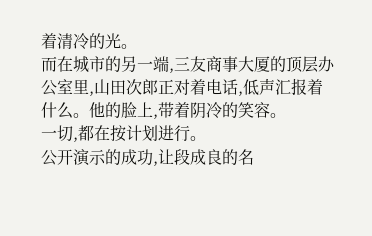着清冷的光。
而在城市的另一端,三友商事大厦的顶层办公室里,山田次郎正对着电话,低声汇报着什么。他的脸上,带着阴冷的笑容。
一切,都在按计划进行。
公开演示的成功,让段成良的名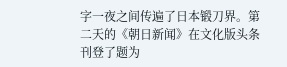字一夜之间传遍了日本锻刀界。第二天的《朝日新闻》在文化版头条刊登了题为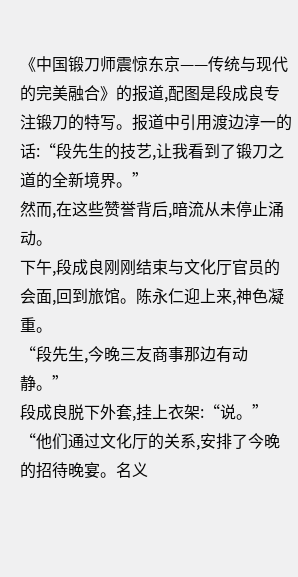《中国锻刀师震惊东京——传统与现代的完美融合》的报道,配图是段成良专注锻刀的特写。报道中引用渡边淳一的话:“段先生的技艺,让我看到了锻刀之道的全新境界。”
然而,在这些赞誉背后,暗流从未停止涌动。
下午,段成良刚刚结束与文化厅官员的会面,回到旅馆。陈永仁迎上来,神色凝重。
“段先生,今晚三友商事那边有动静。”
段成良脱下外套,挂上衣架:“说。”
“他们通过文化厅的关系,安排了今晚的招待晚宴。名义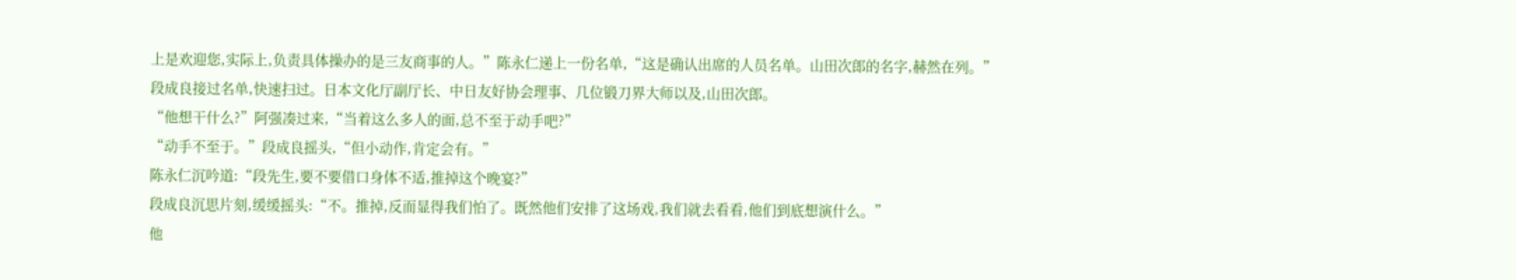上是欢迎您,实际上,负责具体操办的是三友商事的人。”陈永仁递上一份名单,“这是确认出席的人员名单。山田次郎的名字,赫然在列。”
段成良接过名单,快速扫过。日本文化厅副厅长、中日友好协会理事、几位锻刀界大师以及,山田次郎。
“他想干什么?”阿强凑过来,“当着这么多人的面,总不至于动手吧?”
“动手不至于。”段成良摇头,“但小动作,肯定会有。”
陈永仁沉吟道:“段先生,要不要借口身体不适,推掉这个晚宴?”
段成良沉思片刻,缓缓摇头:“不。推掉,反而显得我们怕了。既然他们安排了这场戏,我们就去看看,他们到底想演什么。”
他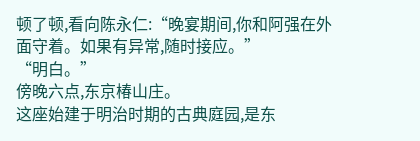顿了顿,看向陈永仁:“晚宴期间,你和阿强在外面守着。如果有异常,随时接应。”
“明白。”
傍晚六点,东京椿山庄。
这座始建于明治时期的古典庭园,是东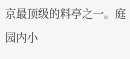京最顶级的料亭之一。庭园内小